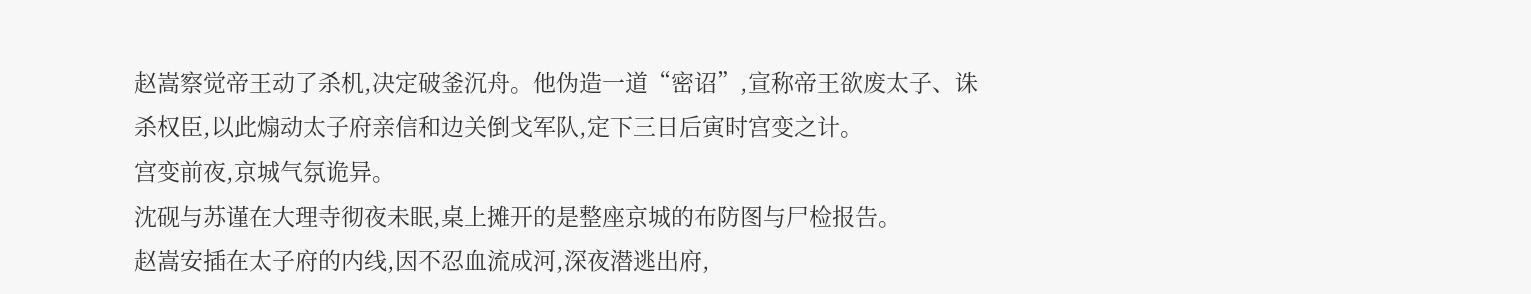赵嵩察觉帝王动了杀机,决定破釜沉舟。他伪造一道“密诏”,宣称帝王欲废太子、诛杀权臣,以此煽动太子府亲信和边关倒戈军队,定下三日后寅时宫变之计。
宫变前夜,京城气氛诡异。
沈砚与苏谨在大理寺彻夜未眠,桌上摊开的是整座京城的布防图与尸检报告。
赵嵩安插在太子府的内线,因不忍血流成河,深夜潜逃出府,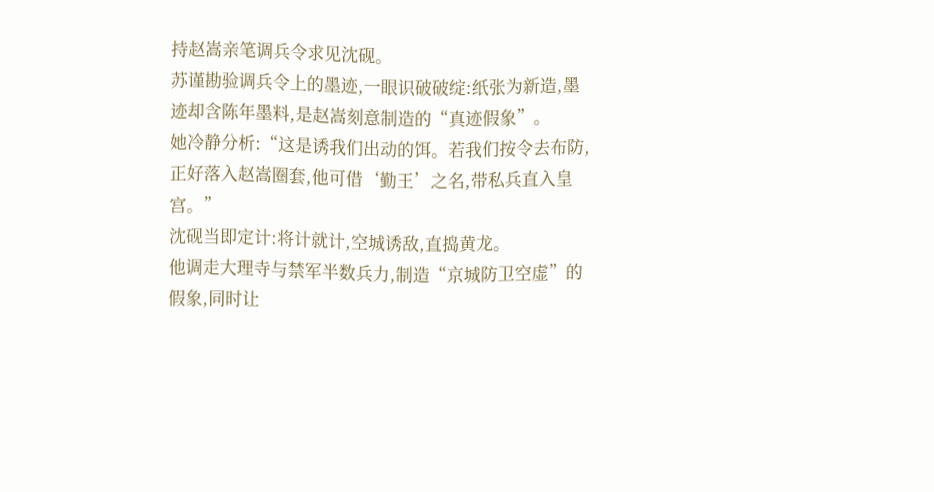持赵嵩亲笔调兵令求见沈砚。
苏谨勘验调兵令上的墨迹,一眼识破破绽:纸张为新造,墨迹却含陈年墨料,是赵嵩刻意制造的“真迹假象”。
她冷静分析:“这是诱我们出动的饵。若我们按令去布防,正好落入赵嵩圈套,他可借‘勤王’之名,带私兵直入皇宫。”
沈砚当即定计:将计就计,空城诱敌,直捣黄龙。
他调走大理寺与禁军半数兵力,制造“京城防卫空虚”的假象,同时让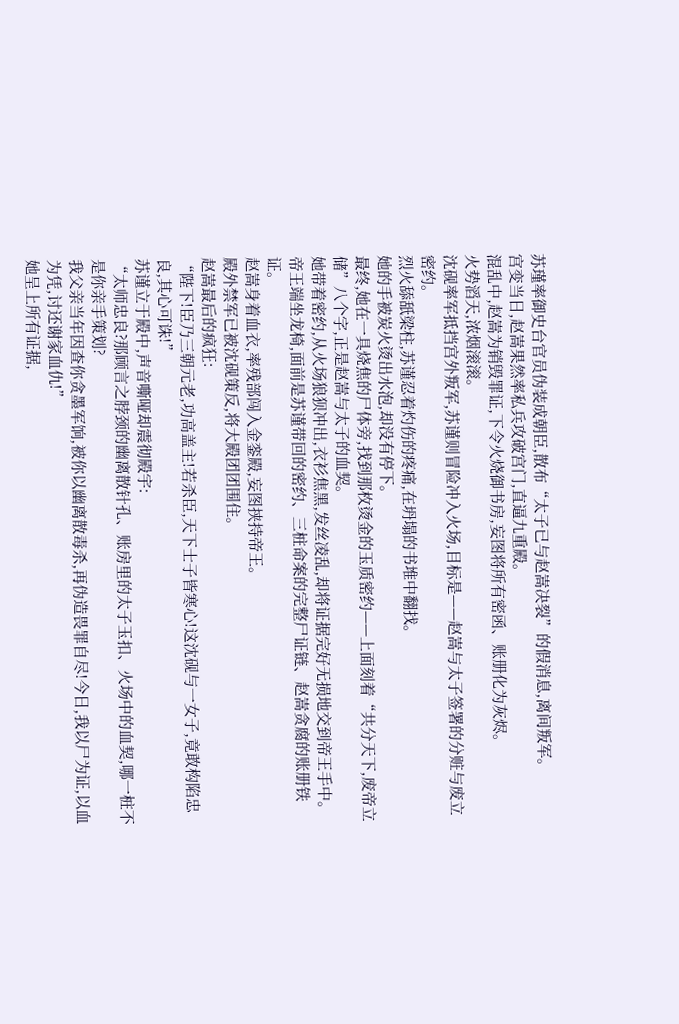苏瑾率御史台官员伪装成朝臣,散布“太子已与赵嵩决裂”的假消息,离间叛军。
宫变当日,赵嵩果然率私兵攻破宫门,直逼九重殿。
混乱中,赵嵩为销毁罪证,下令火烧御书房,妄图将所有密函、账册化为灰烬。
火势滔天,浓烟滚滚。
沈砚率军抵挡宫外叛军,苏谨则冒险冲入火场,目标是——赵嵩与太子签署的分赃与废立密约。
烈火舔舐梁柱,苏谨忍着灼伤的疼痛,在坍塌的书堆中翻找。
她的手被炭火烫出水泡,却没有停下。
最终,她在一具烧焦的尸体旁,找到那枚烫金的玉质密约——上面刻着“共分天下,废帝立储”八个字,正是赵嵩与太子的血契。
她带着密约,从火场狼狈冲出,衣衫焦黑,发丝凌乱,却将证据完好无损地交到帝王手中。
帝王端坐龙椅,面前是苏谨带回的密约、三桩命案的完整尸证链、赵嵩贪腐的账册铁证。
赵嵩身着血衣,率残部闯入金銮殿,妄图挟持帝王。
殿外禁军已被沈砚策反,将大殿团团围住。
赵嵩最后的疯狂:
“陛下!臣乃三朝元老,功高盖主!若杀臣,天下士子皆寒心!这沈砚与一女子,竟敢构陷忠良,其心可诛!”
苏谨立于殿中,声音嘶哑却震彻殿宇:
“太师忠良?那顾言之脖颈的幽离散针孔、账房里的太子玉扣、火场中的血契,哪一桩不是你亲手策划?
我父亲当年因查你贪墨军饷,被你以幽离散毒杀,再伪造畏罪自尽!今日,我以尸为证,以血为凭,讨还谢家血仇!”
她呈上所有证据,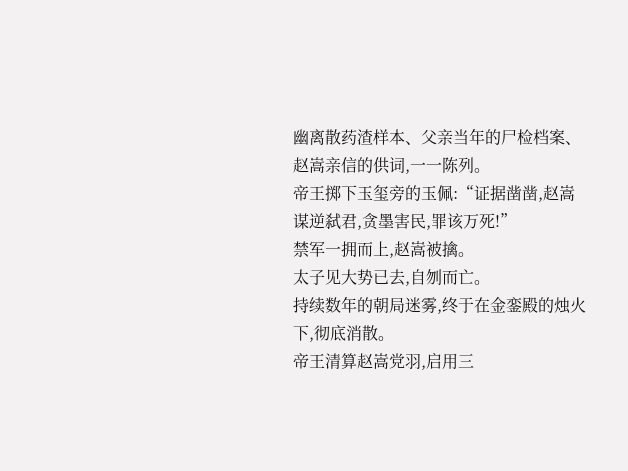幽离散药渣样本、父亲当年的尸检档案、赵嵩亲信的供词,一一陈列。
帝王掷下玉玺旁的玉佩:“证据凿凿,赵嵩谋逆弑君,贪墨害民,罪该万死!”
禁军一拥而上,赵嵩被擒。
太子见大势已去,自刎而亡。
持续数年的朝局迷雾,终于在金銮殿的烛火下,彻底消散。
帝王清算赵嵩党羽,启用三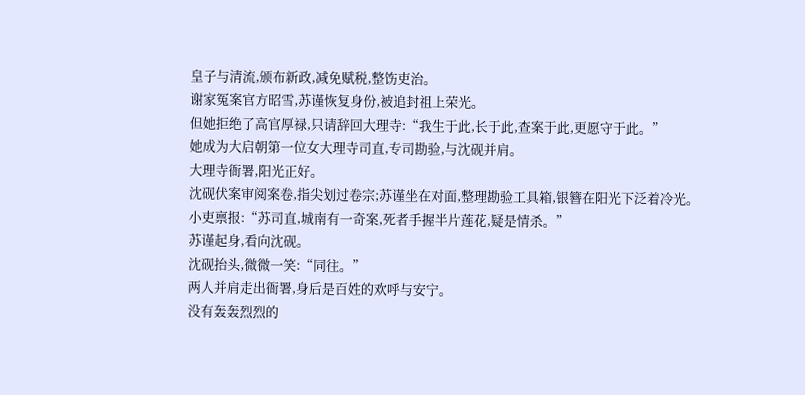皇子与清流,颁布新政,减免赋税,整饬吏治。
谢家冤案官方昭雪,苏谨恢复身份,被追封祖上荣光。
但她拒绝了高官厚禄,只请辞回大理寺:“我生于此,长于此,查案于此,更愿守于此。”
她成为大启朝第一位女大理寺司直,专司勘验,与沈砚并肩。
大理寺衙署,阳光正好。
沈砚伏案审阅案卷,指尖划过卷宗;苏谨坐在对面,整理勘验工具箱,银簪在阳光下泛着冷光。
小吏禀报:“苏司直,城南有一奇案,死者手握半片莲花,疑是情杀。”
苏谨起身,看向沈砚。
沈砚抬头,微微一笑:“同往。”
两人并肩走出衙署,身后是百姓的欢呼与安宁。
没有轰轰烈烈的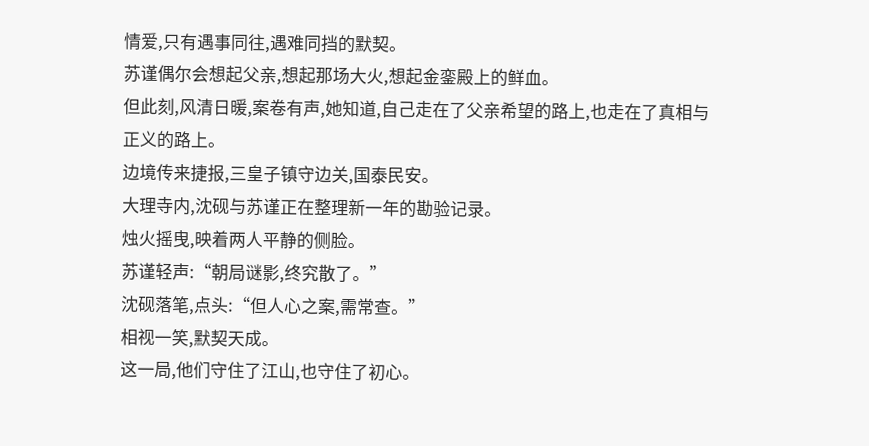情爱,只有遇事同往,遇难同挡的默契。
苏谨偶尔会想起父亲,想起那场大火,想起金銮殿上的鲜血。
但此刻,风清日暖,案卷有声,她知道,自己走在了父亲希望的路上,也走在了真相与正义的路上。
边境传来捷报,三皇子镇守边关,国泰民安。
大理寺内,沈砚与苏谨正在整理新一年的勘验记录。
烛火摇曳,映着两人平静的侧脸。
苏谨轻声:“朝局谜影,终究散了。”
沈砚落笔,点头:“但人心之案,需常查。”
相视一笑,默契天成。
这一局,他们守住了江山,也守住了初心。